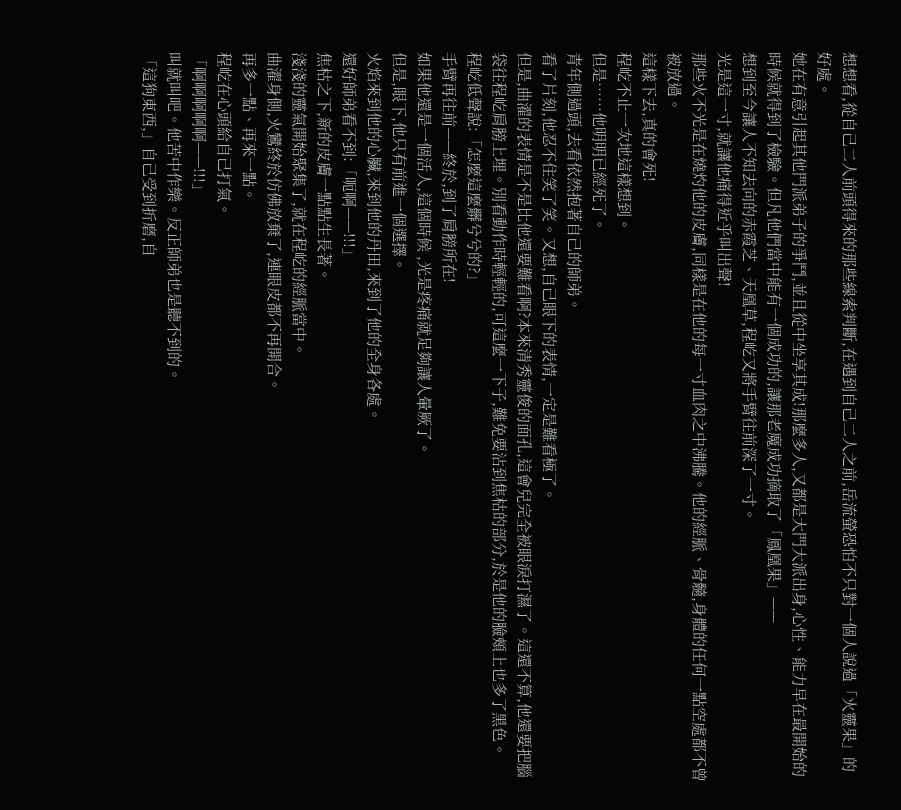想想看,從自己二人前頭得來的那些線索判斷,在遇到自己二人之前,岳流螢恐怕不只對一個人說過「火靈果」的好處。
她在有意引起其他門派弟子的爭鬥,並且從中坐享其成!那麼多人,又都是大門大派出身,心性、能力早在最開始的時候就得到了檢驗。但凡他們當中能有一個成功的,讓那老魔成功摘取了「鳳凰果」——
想到至今讓人不知去向的赤霞芝、天凰草,程屹又將手臂往前深了一寸。
光是這一寸,就讓他痛得近乎叫出聲!
那些火不光是在燒灼他的皮膚,同樣是在他的每一寸血肉之中沸騰。他的經脈、骨髓,身體的任何一點空處都不曾被放過。
這樣下去,真的會死!
程屹不止一次地這樣想到。
但是……他明明已經死了。
青年側過頭,去看依然抱著自己的師弟。
看了片刻,他忍不住笑了笑。又想,自己眼下的表情,一定是難看極了。
但是,曲濯的表情是不是比他還要難看啊?本來清秀靈俊的面孔,這會兒完全被眼淚打濕了。這還不算,他還要把腦袋往程屹肩膀上埋。別看動作時輕輕的,可這麼一下子,難免要沾到焦枯的部分,於是他的臉頰上也多了黑色。
程屹低聲說:「怎麼這麼髒兮兮的?」
手臂再往前——終於,到了肩膀所在!
如果他還是一個活人,這個時候 ,光是疼痛就足夠讓人暈厥了。
但是,眼下,他只有前進一個選擇。
火焰來到他的心臟,來到他的丹田,來到了他的全身各處。
還好師弟看不到:「呃啊——!!!」
焦枯之下,新的皮膚一點點生長著。
淺淺的靈氣開始聚集了,就在程屹的經脈當中。
曲濯身側,火鸞終於仿佛放棄了,連眼皮都不再開合。
再多一點、再來一點。
程屹在心頭給自己打氣。
「啊啊啊啊啊——!!!」
叫就叫吧。他苦中作樂。反正師弟也是聽不到的。
「這狗東西,」自己受到折磨,自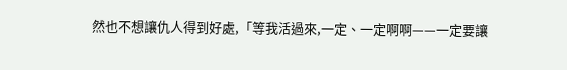然也不想讓仇人得到好處,「等我活過來,一定、一定啊啊——一定要讓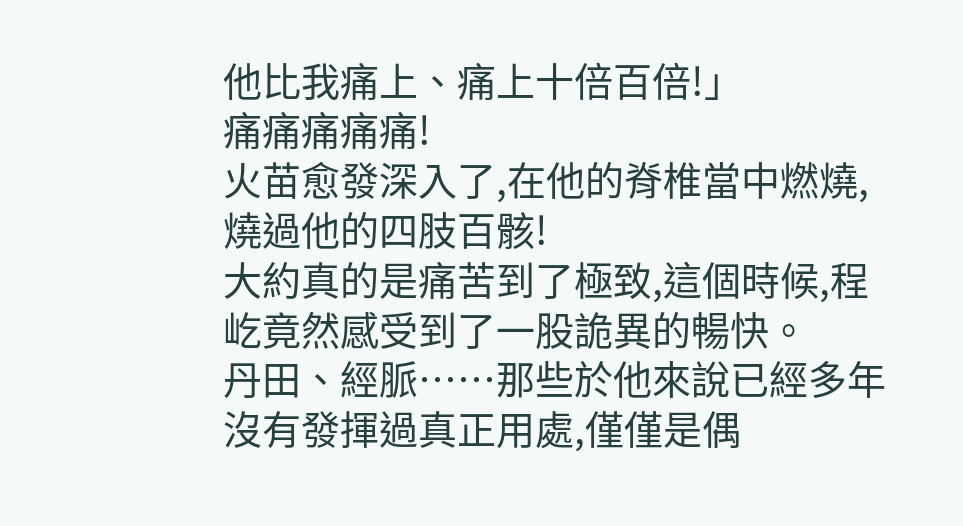他比我痛上、痛上十倍百倍!」
痛痛痛痛痛!
火苗愈發深入了,在他的脊椎當中燃燒,燒過他的四肢百骸!
大約真的是痛苦到了極致,這個時候,程屹竟然感受到了一股詭異的暢快。
丹田、經脈……那些於他來說已經多年沒有發揮過真正用處,僅僅是偶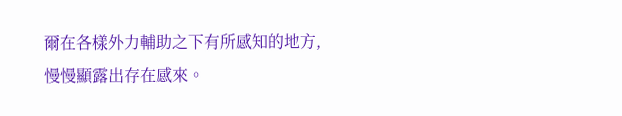爾在各樣外力輔助之下有所感知的地方,慢慢顯露出存在感來。